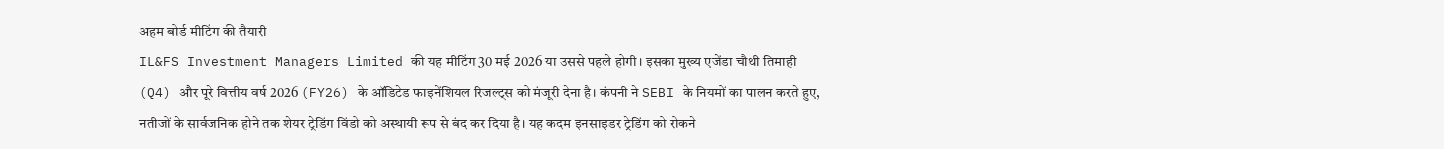अहम बोर्ड मीटिंग की तैयारी
IL&FS Investment Managers Limited की यह मीटिंग 30 मई 2026 या उससे पहले होगी। इसका मुख्य एजेंडा चौथी तिमाही (Q4) और पूरे वित्तीय वर्ष 2026 (FY26) के ऑडिटेड फाइनेंशियल रिजल्ट्स को मंजूरी देना है। कंपनी ने SEBI के नियमों का पालन करते हुए, नतीजों के सार्वजनिक होने तक शेयर ट्रेडिंग विंडो को अस्थायी रूप से बंद कर दिया है। यह कदम इनसाइडर ट्रेडिंग को रोकने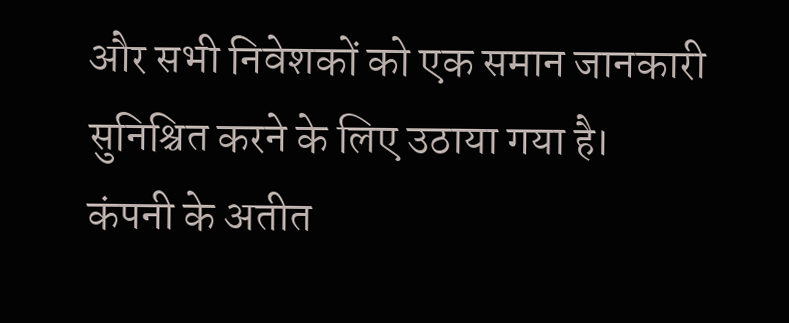और सभी निवेशकों को एक समान जानकारी सुनिश्चित करने के लिए उठाया गया है।
कंपनी के अतीत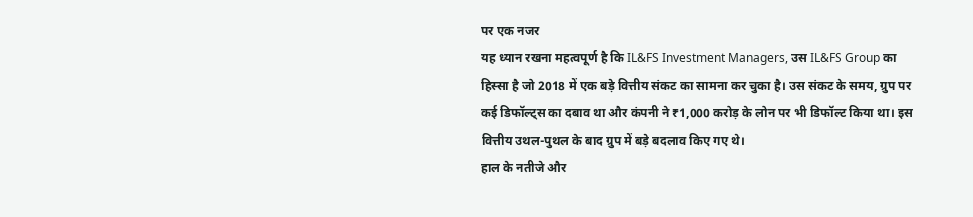पर एक नजर
यह ध्यान रखना महत्वपूर्ण है कि IL&FS Investment Managers, उस IL&FS Group का हिस्सा है जो 2018 में एक बड़े वित्तीय संकट का सामना कर चुका है। उस संकट के समय, ग्रुप पर कई डिफॉल्ट्स का दबाव था और कंपनी ने ₹1,000 करोड़ के लोन पर भी डिफॉल्ट किया था। इस वित्तीय उथल-पुथल के बाद ग्रुप में बड़े बदलाव किए गए थे।
हाल के नतीजे और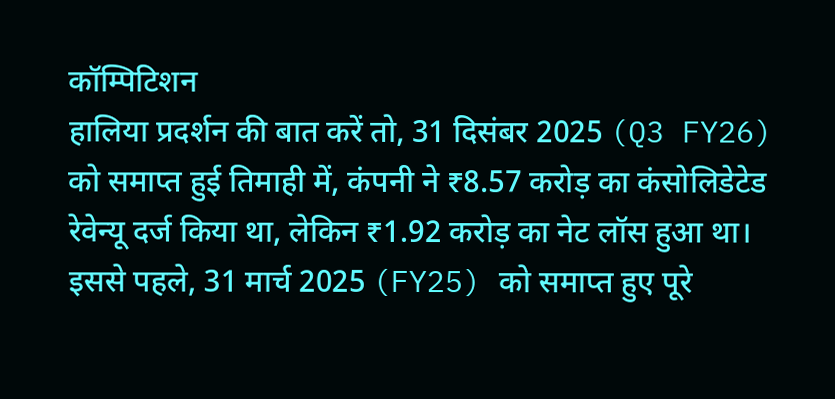कॉम्पिटिशन
हालिया प्रदर्शन की बात करें तो, 31 दिसंबर 2025 (Q3 FY26) को समाप्त हुई तिमाही में, कंपनी ने ₹8.57 करोड़ का कंसोलिडेटेड रेवेन्यू दर्ज किया था, लेकिन ₹1.92 करोड़ का नेट लॉस हुआ था। इससे पहले, 31 मार्च 2025 (FY25) को समाप्त हुए पूरे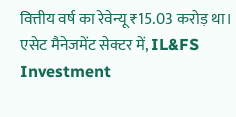वित्तीय वर्ष का रेवेन्यू ₹15.03 करोड़ था। एसेट मैनेजमेंट सेक्टर में, IL&FS Investment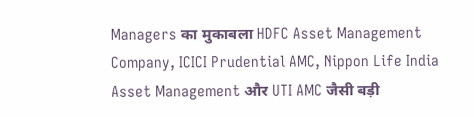Managers का मुकाबला HDFC Asset Management Company, ICICI Prudential AMC, Nippon Life India Asset Management और UTI AMC जैसी बड़ी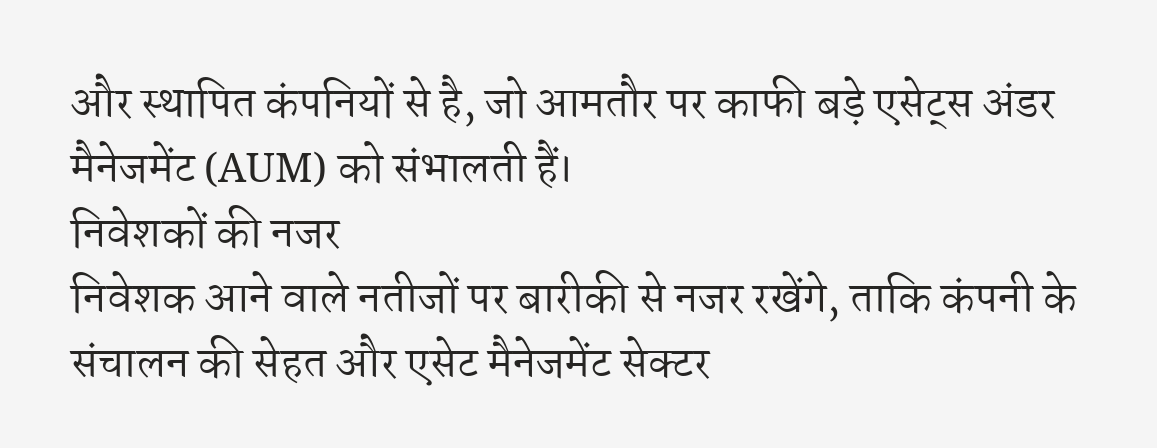और स्थापित कंपनियों से है, जो आमतौर पर काफी बड़े एसेट्स अंडर मैनेजमेंट (AUM) को संभालती हैं।
निवेशकों की नजर
निवेशक आने वाले नतीजों पर बारीकी से नजर रखेंगे, ताकि कंपनी के संचालन की सेहत और एसेट मैनेजमेंट सेक्टर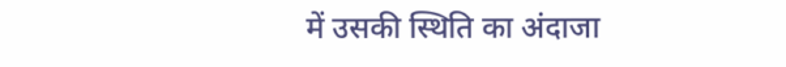में उसकी स्थिति का अंदाजा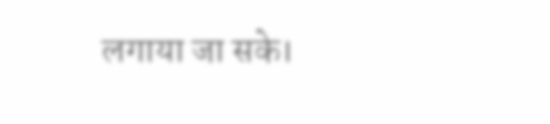लगाया जा सके।